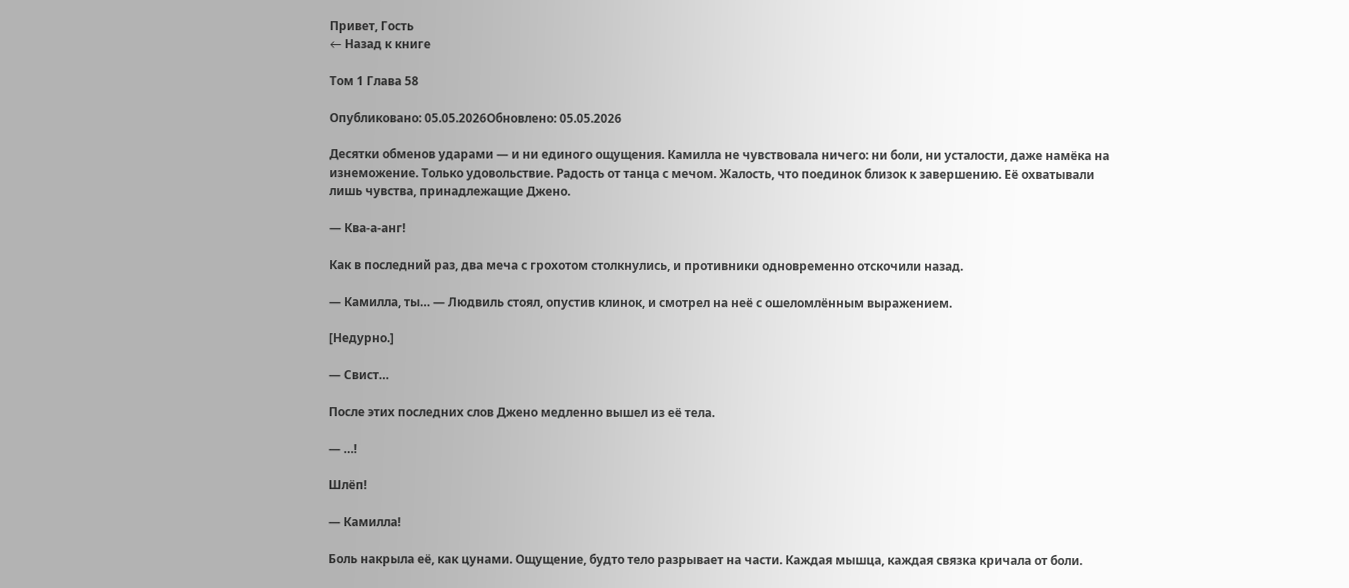Привет, Гость
← Назад к книге

Том 1 Глава 58

Опубликовано: 05.05.2026Обновлено: 05.05.2026

Десятки обменов ударами — и ни единого ощущения. Камилла не чувствовала ничего: ни боли, ни усталости, даже намёка на изнеможение. Только удовольствие. Радость от танца с мечом. Жалость, что поединок близок к завершению. Её охватывали лишь чувства, принадлежащие Джено.

— Ква-а-анг!

Как в последний раз, два меча с грохотом столкнулись, и противники одновременно отскочили назад.

— Камилла, ты… — Людвиль стоял, опустив клинок, и смотрел на неё с ошеломлённым выражением.

[Недурно.]

— Свист…

После этих последних слов Джено медленно вышел из её тела.

— …!

Шлёп!

— Камилла!

Боль накрыла её, как цунами. Ощущение, будто тело разрывает на части. Каждая мышца, каждая связка кричала от боли.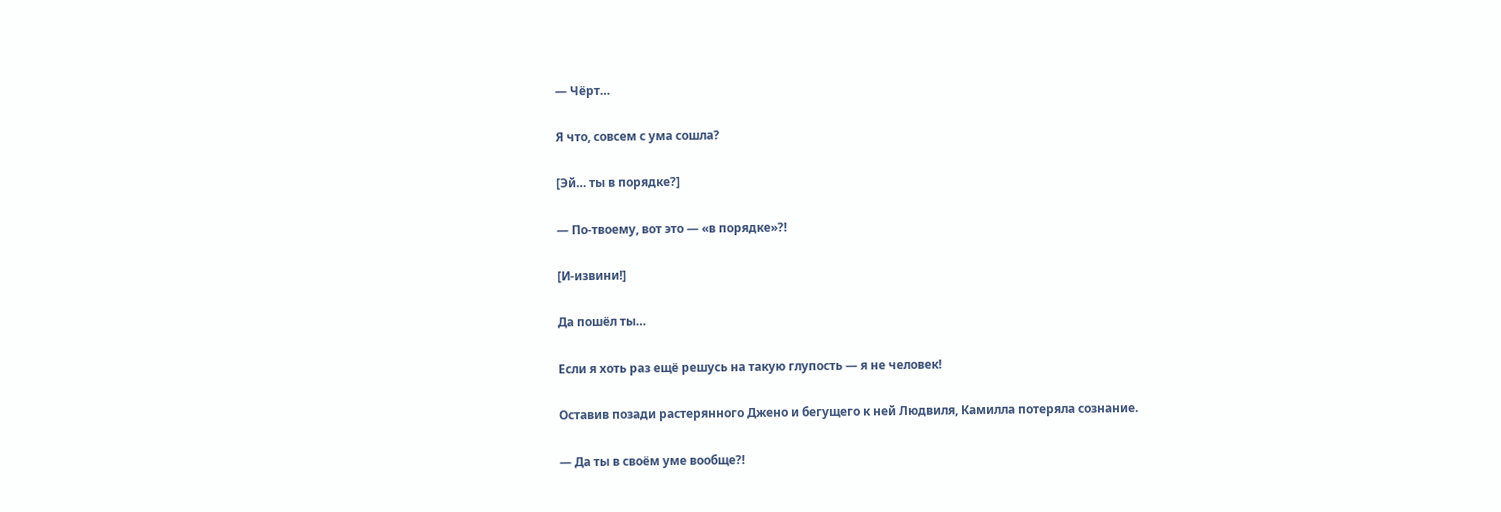— Чёрт…

Я что, совсем с ума сошла?

[Эй… ты в порядке?]

— По-твоему, вот это — «в порядке»?!

[И-извини!]

Да пошёл ты…

Если я хоть раз ещё решусь на такую глупость — я не человек!

Оставив позади растерянного Джено и бегущего к ней Людвиля, Камилла потеряла сознание.

— Да ты в своём уме вообще?!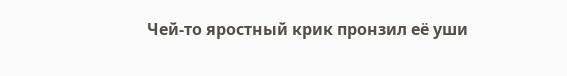Чей-то яростный крик пронзил её уши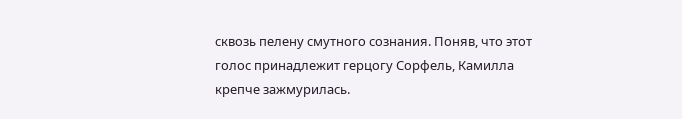сквозь пелену смутного сознания. Поняв, что этот голос принадлежит герцогу Сорфель, Камилла крепче зажмурилась.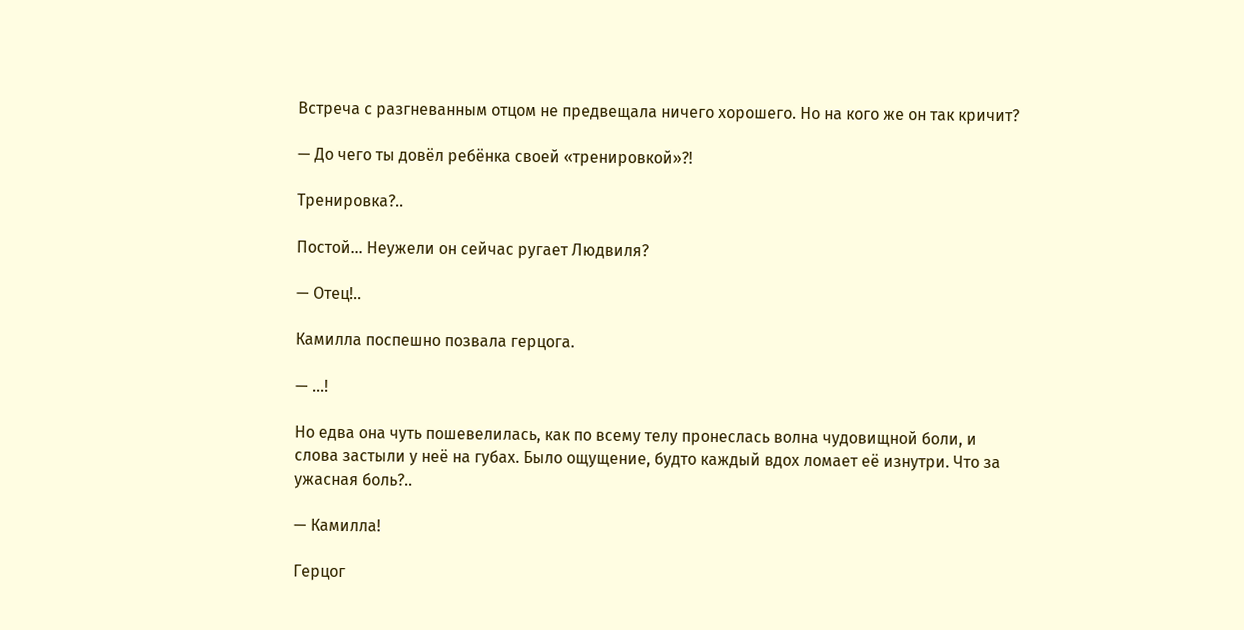Встреча с разгневанным отцом не предвещала ничего хорошего. Но на кого же он так кричит?

— До чего ты довёл ребёнка своей «тренировкой»?!

Тренировка?..

Постой… Неужели он сейчас ругает Людвиля?

— Отец!..

Камилла поспешно позвала герцога.

— …!

Но едва она чуть пошевелилась, как по всему телу пронеслась волна чудовищной боли, и слова застыли у неё на губах. Было ощущение, будто каждый вдох ломает её изнутри. Что за ужасная боль?..

— Камилла!

Герцог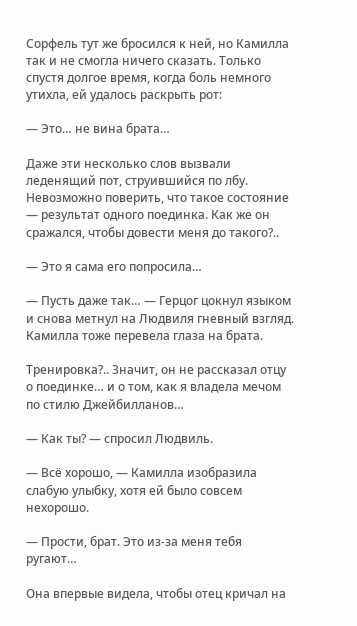Сорфель тут же бросился к ней, но Камилла так и не смогла ничего сказать. Только спустя долгое время, когда боль немного утихла, ей удалось раскрыть рот:

— Это… не вина брата…

Даже эти несколько слов вызвали леденящий пот, струившийся по лбу. Невозможно поверить, что такое состояние — результат одного поединка. Как же он сражался, чтобы довести меня до такого?..

— Это я сама его попросила…

— Пусть даже так… — Герцог цокнул языком и снова метнул на Людвиля гневный взгляд. Камилла тоже перевела глаза на брата.

Тренировка?.. Значит, он не рассказал отцу о поединке… и о том, как я владела мечом по стилю Джейбилланов…

— Как ты? — спросил Людвиль.

— Всё хорошо, — Камилла изобразила слабую улыбку, хотя ей было совсем нехорошо.

— Прости, брат. Это из-за меня тебя ругают…

Она впервые видела, чтобы отец кричал на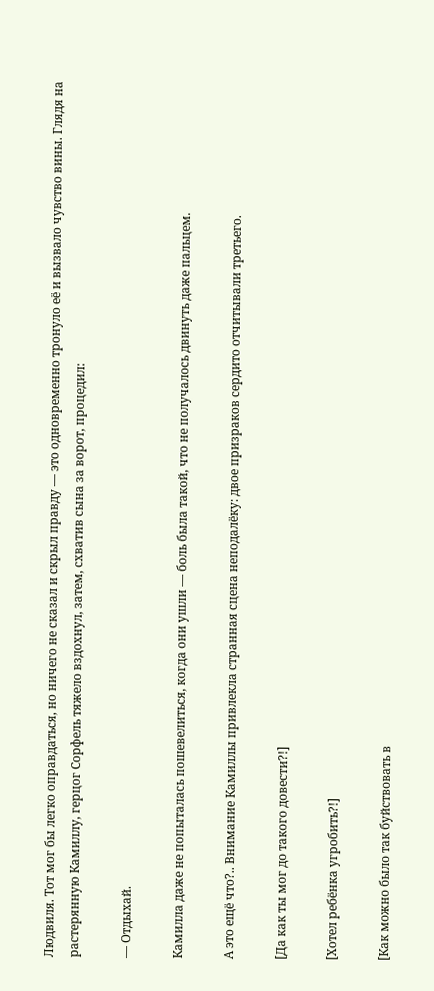Людвиля. Тот мог бы легко оправдаться, но ничего не сказал и скрыл правду — это одновременно тронуло её и вызвало чувство вины. Глядя на растерянную Камиллу, герцог Сорфель тяжело вздохнул, затем, схватив сына за ворот, процедил:

— Отдыхай.

Камилла даже не попыталась пошевелиться, когда они ушли — боль была такой, что не получалось двинуть даже пальцем.

А это ещё что?.. Внимание Камиллы привлекла странная сцена неподалёку: двое призраков сердито отчитывали третьего.

[Да как ты мог до такого довести?!]

[Хотел ребёнка угробить?!]

[Как можно было так буйствовать в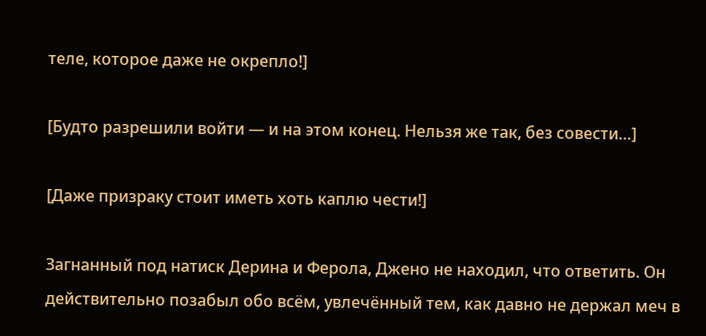теле, которое даже не окрепло!]

[Будто разрешили войти — и на этом конец. Нельзя же так, без совести…]

[Даже призраку стоит иметь хоть каплю чести!]

Загнанный под натиск Дерина и Ферола, Джено не находил, что ответить. Он действительно позабыл обо всём, увлечённый тем, как давно не держал меч в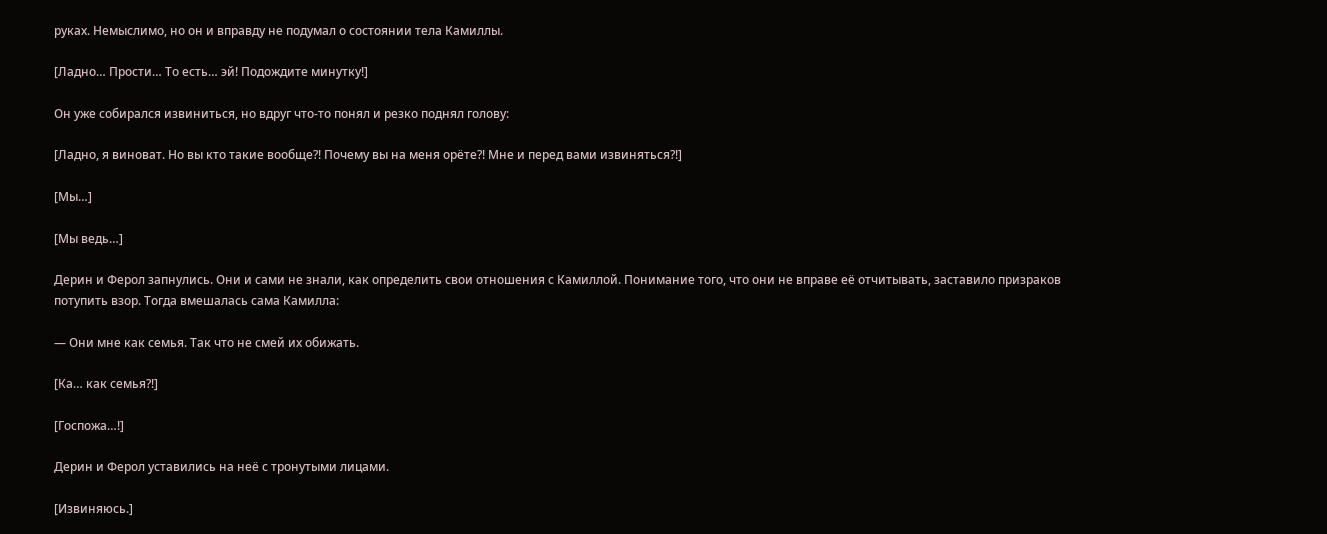руках. Немыслимо, но он и вправду не подумал о состоянии тела Камиллы.

[Ладно… Прости… То есть… эй! Подождите минутку!]

Он уже собирался извиниться, но вдруг что-то понял и резко поднял голову:

[Ладно, я виноват. Но вы кто такие вообще?! Почему вы на меня орёте?! Мне и перед вами извиняться?!]

[Мы…]

[Мы ведь…]

Дерин и Ферол запнулись. Они и сами не знали, как определить свои отношения с Камиллой. Понимание того, что они не вправе её отчитывать, заставило призраков потупить взор. Тогда вмешалась сама Камилла:

— Они мне как семья. Так что не смей их обижать.

[Ка… как семья?!]

[Госпожа…!]

Дерин и Ферол уставились на неё с тронутыми лицами.

[Извиняюсь.]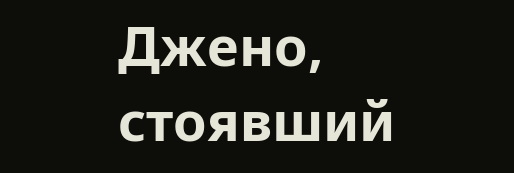Джено, стоявший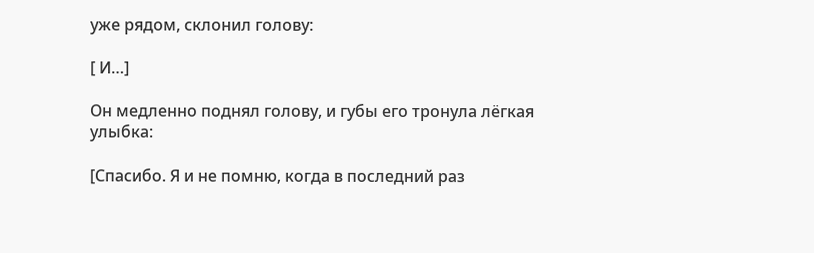уже рядом, склонил голову:

[ И…]

Он медленно поднял голову, и губы его тронула лёгкая улыбка:

[Спасибо. Я и не помню, когда в последний раз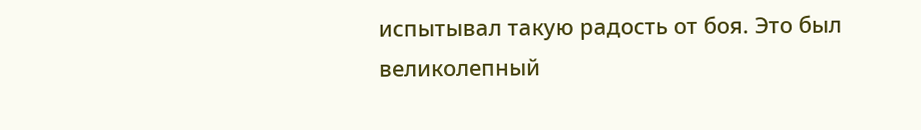испытывал такую радость от боя. Это был великолепный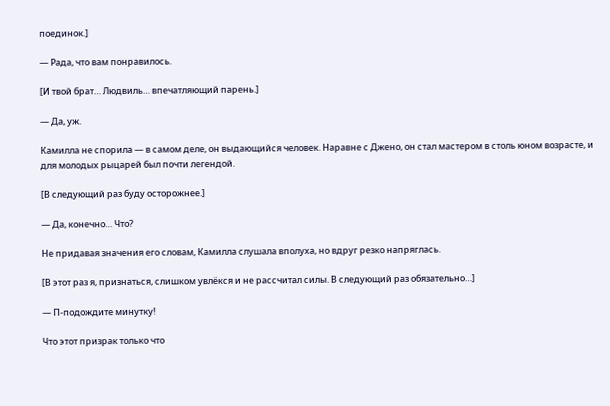поединок.]

— Рада, что вам понравилось.

[И твой брат… Людвиль… впечатляющий парень.]

— Да, уж.

Камилла не спорила — в самом деле, он выдающийся человек. Наравне с Джено, он стал мастером в столь юном возрасте, и для молодых рыцарей был почти легендой.

[В следующий раз буду осторожнее.]

— Да, конечно… Что?

Не придавая значения его словам, Камилла слушала вполуха, но вдруг резко напряглась.

[В этот раз я, признаться, слишком увлёкся и не рассчитал силы. В следующий раз обязательно…]

— П-подождите минутку!

Что этот призрак только что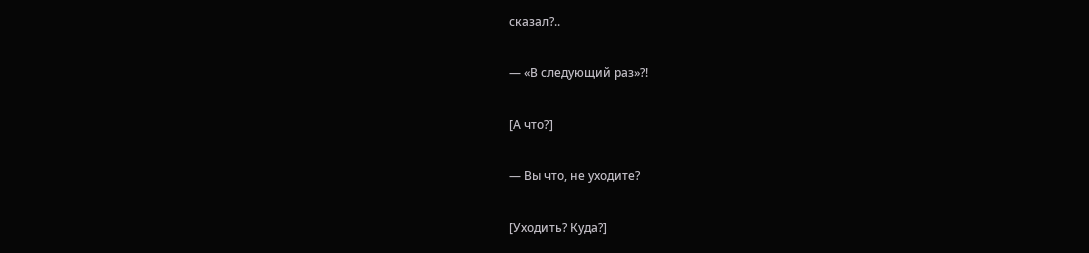сказал?..

— «В следующий раз»?!

[А что?]

— Вы что, не уходите?

[Уходить? Куда?]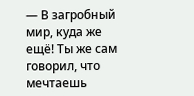— В загробный мир, куда же ещё! Ты же сам говорил, что мечтаешь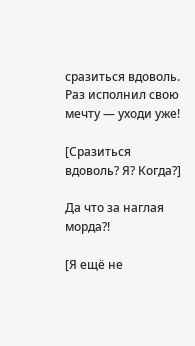сразиться вдоволь. Раз исполнил свою мечту — уходи уже!

[Сразиться вдоволь? Я? Когда?]

Да что за наглая морда?!

[Я ещё не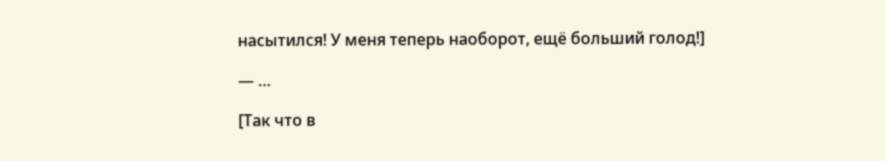насытился! У меня теперь наоборот, ещё больший голод!]

— …

[Так что в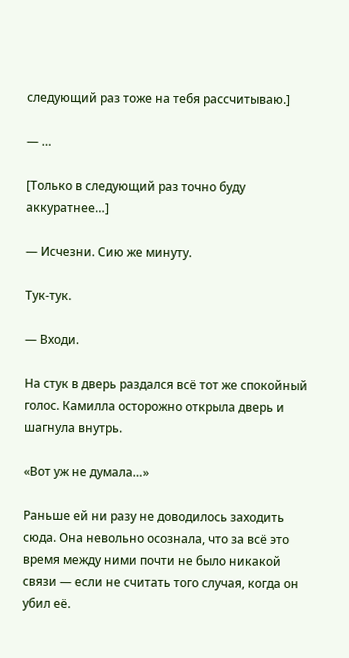следующий раз тоже на тебя рассчитываю.]

— …

[Только в следующий раз точно буду аккуратнее…]

— Исчезни. Сию же минуту.

Тук-тук.

— Входи.

На стук в дверь раздался всё тот же спокойный голос. Камилла осторожно открыла дверь и шагнула внутрь.

«Вот уж не думала…»

Раньше ей ни разу не доводилось заходить сюда. Она невольно осознала, что за всё это время между ними почти не было никакой связи — если не считать того случая, когда он убил её.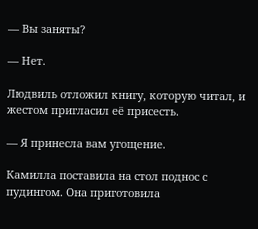— Вы заняты?

— Нет.

Людвиль отложил книгу, которую читал, и жестом пригласил её присесть.

— Я принесла вам угощение.

Камилла поставила на стол поднос с пудингом. Она приготовила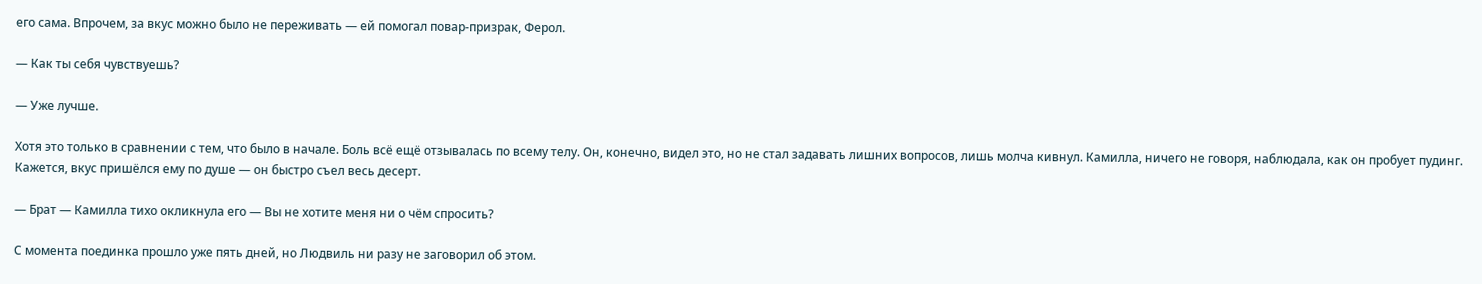его сама. Впрочем, за вкус можно было не переживать — ей помогал повар-призрак, Ферол.

— Как ты себя чувствуешь?

— Уже лучше.

Хотя это только в сравнении с тем, что было в начале. Боль всё ещё отзывалась по всему телу. Он, конечно, видел это, но не стал задавать лишних вопросов, лишь молча кивнул. Камилла, ничего не говоря, наблюдала, как он пробует пудинг. Кажется, вкус пришёлся ему по душе — он быстро съел весь десерт.

— Брат — Камилла тихо окликнула его — Вы не хотите меня ни о чём спросить?

С момента поединка прошло уже пять дней, но Людвиль ни разу не заговорил об этом.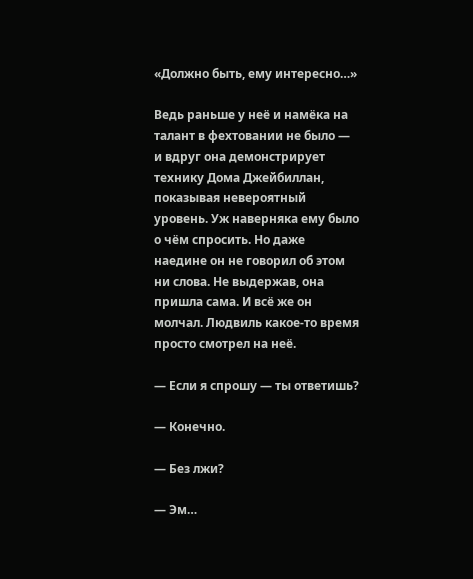«Должно быть, ему интересно…»

Ведь раньше у неё и намёка на талант в фехтовании не было — и вдруг она демонстрирует технику Дома Джейбиллан, показывая невероятный уровень. Уж наверняка ему было о чём спросить. Но даже наедине он не говорил об этом ни слова. Не выдержав, она пришла сама. И всё же он молчал. Людвиль какое-то время просто смотрел на неё.

— Если я спрошу — ты ответишь?

— Конечно.

— Без лжи?

— Эм…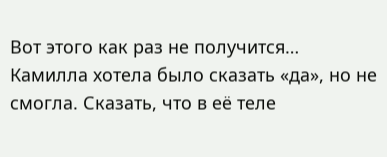Вот этого как раз не получится… Камилла хотела было сказать «да», но не смогла. Сказать, что в её теле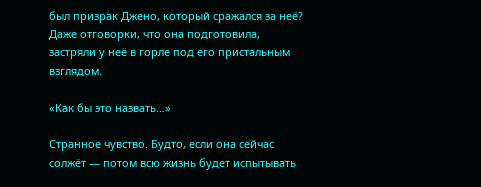был призрак Джено, который сражался за неё? Даже отговорки, что она подготовила, застряли у неё в горле под его пристальным взглядом.

«Как бы это назвать…»

Странное чувство. Будто, если она сейчас солжёт — потом всю жизнь будет испытывать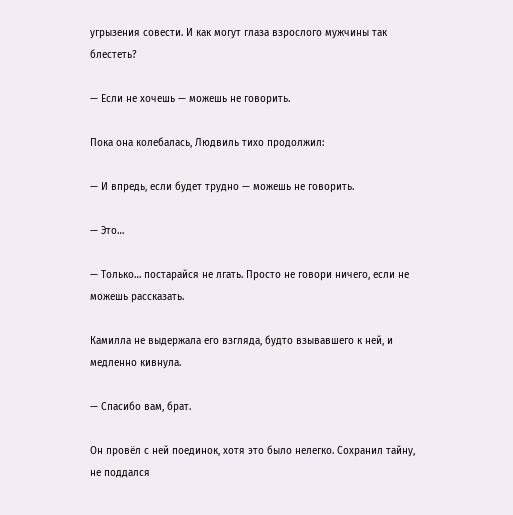угрызения совести. И как могут глаза взрослого мужчины так блестеть?

— Если не хочешь — можешь не говорить.

Пока она колебалась, Людвиль тихо продолжил:

— И впредь, если будет трудно — можешь не говорить.

— Это…

— Только… постарайся не лгать. Просто не говори ничего, если не можешь рассказать.

Камилла не выдержала его взгляда, будто взывавшего к ней, и медленно кивнула.

— Спасибо вам, брат.

Он провёл с ней поединок, хотя это было нелегко. Сохранил тайну, не поддался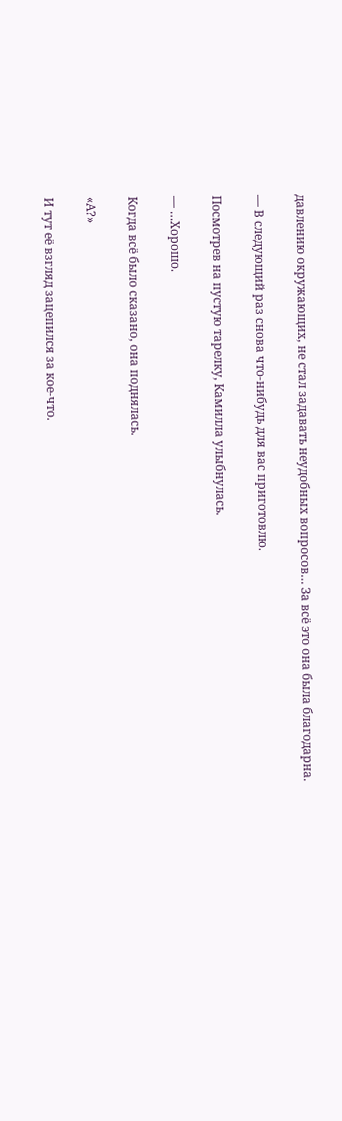давлению окружающих, не стал задавать неудобных вопросов… За всё это она была благодарна.

— В следующий раз снова что-нибудь для вас приготовлю.

Посмотрев на пустую тарелку, Камилла улыбнулась.

— …Хорошо.

Когда всё было сказано, она поднялась.

«А?»

И тут её взгляд зацепился за кое-что.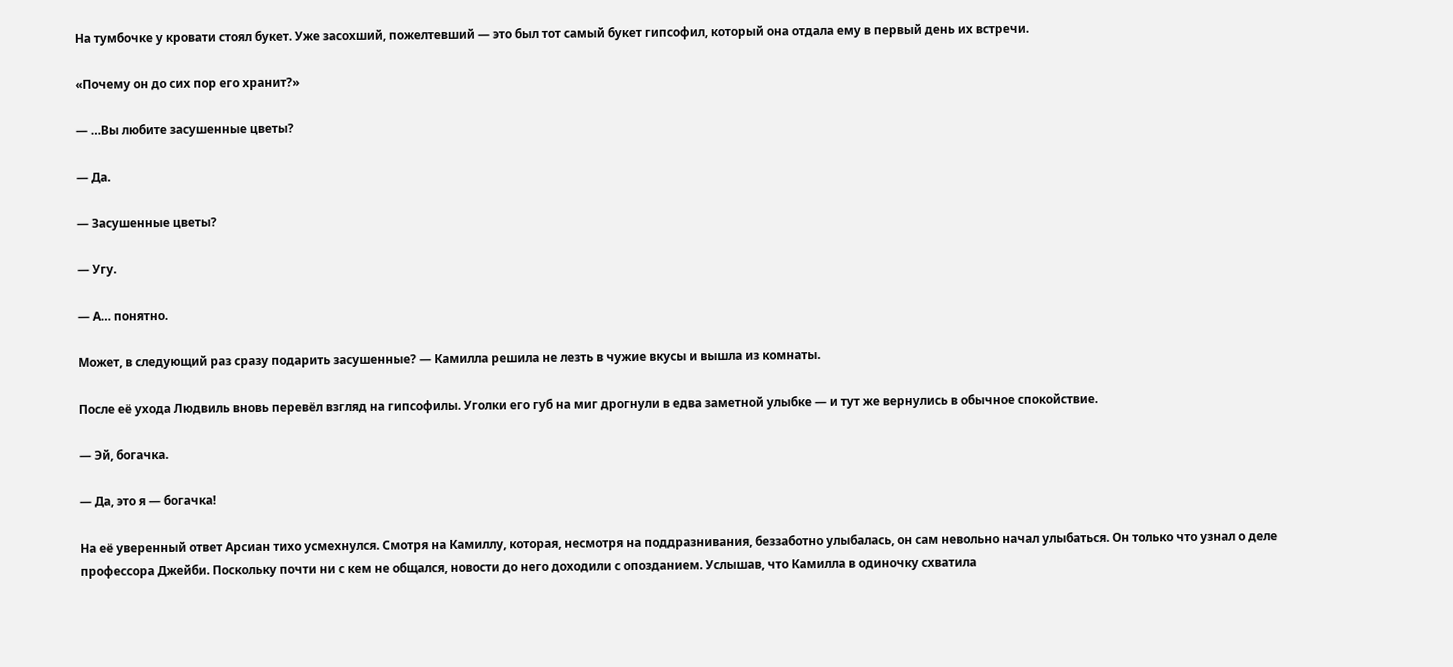На тумбочке у кровати стоял букет. Уже засохший, пожелтевший — это был тот самый букет гипсофил, который она отдала ему в первый день их встречи.

«Почему он до сих пор его хранит?»

— …Вы любите засушенные цветы?

— Да.

— Засушенные цветы?

— Угу.

— А… понятно.

Может, в следующий раз сразу подарить засушенные? — Камилла решила не лезть в чужие вкусы и вышла из комнаты.

После её ухода Людвиль вновь перевёл взгляд на гипсофилы. Уголки его губ на миг дрогнули в едва заметной улыбке — и тут же вернулись в обычное спокойствие.

— Эй, богачка.

— Да, это я — богачка!

На её уверенный ответ Арсиан тихо усмехнулся. Смотря на Камиллу, которая, несмотря на поддразнивания, беззаботно улыбалась, он сам невольно начал улыбаться. Он только что узнал о деле профессора Джейби. Поскольку почти ни с кем не общался, новости до него доходили с опозданием. Услышав, что Камилла в одиночку схватила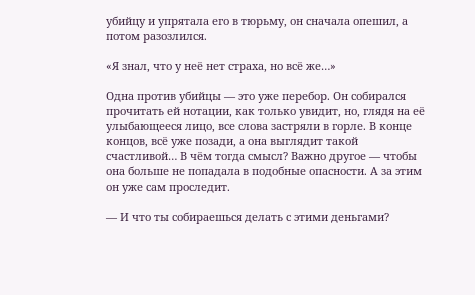убийцу и упрятала его в тюрьму, он сначала опешил, а потом разозлился.

«Я знал, что у неё нет страха, но всё же…»

Одна против убийцы — это уже перебор. Он собирался прочитать ей нотации, как только увидит, но, глядя на её улыбающееся лицо, все слова застряли в горле. В конце концов, всё уже позади, а она выглядит такой счастливой… В чём тогда смысл? Важно другое — чтобы она больше не попадала в подобные опасности. А за этим он уже сам проследит.

— И что ты собираешься делать с этими деньгами?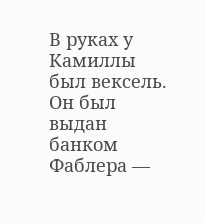В руках у Камиллы был вексель. Он был выдан банком Фаблера —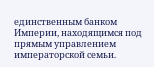единственным банком Империи, находящимся под прямым управлением императорской семьи.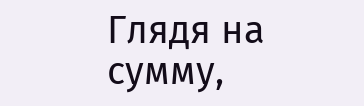Глядя на сумму,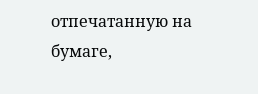отпечатанную на бумаге,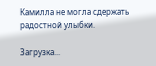Камилла не могла сдержать радостной улыбки.

Загрузка...